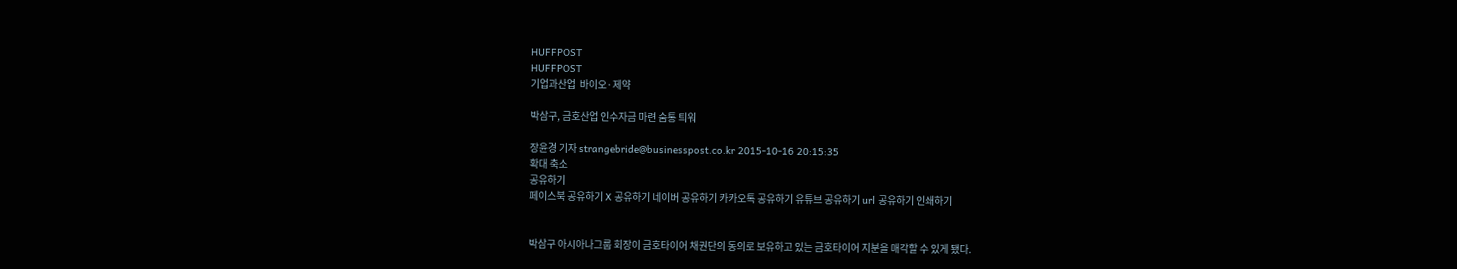HUFFPOST
HUFFPOST
기업과산업  바이오·제약

박삼구, 금호산업 인수자금 마련 숨통 틔워

장윤경 기자 strangebride@businesspost.co.kr 2015-10-16 20:15:35
확대 축소
공유하기
페이스북 공유하기 X 공유하기 네이버 공유하기 카카오톡 공유하기 유튜브 공유하기 url 공유하기 인쇄하기


박삼구 아시아나그룹 회장이 금호타이어 채권단의 동의로 보유하고 있는 금호타이어 지분을 매각할 수 있게 됐다.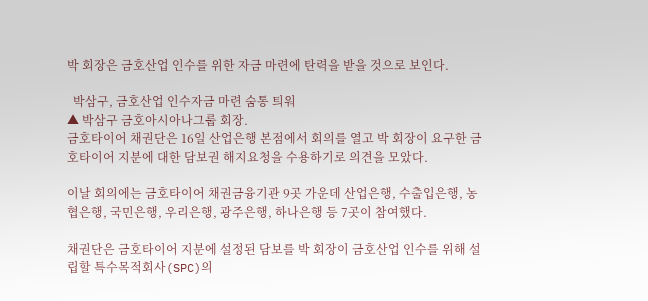박 회장은 금호산업 인수를 위한 자금 마련에 탄력을 받을 것으로 보인다.

  박삼구, 금호산업 인수자금 마련 숨통 틔워
▲ 박삼구 금호아시아나그룹 회장.
금호타이어 채권단은 16일 산업은행 본점에서 회의를 열고 박 회장이 요구한 금호타이어 지분에 대한 담보권 해지요청을 수용하기로 의견을 모았다.

이날 회의에는 금호타이어 채권금융기관 9곳 가운데 산업은행, 수출입은행, 농협은행, 국민은행, 우리은행, 광주은행, 하나은행 등 7곳이 참여했다.

채권단은 금호타이어 지분에 설정된 담보를 박 회장이 금호산업 인수를 위해 설립할 특수목적회사(SPC)의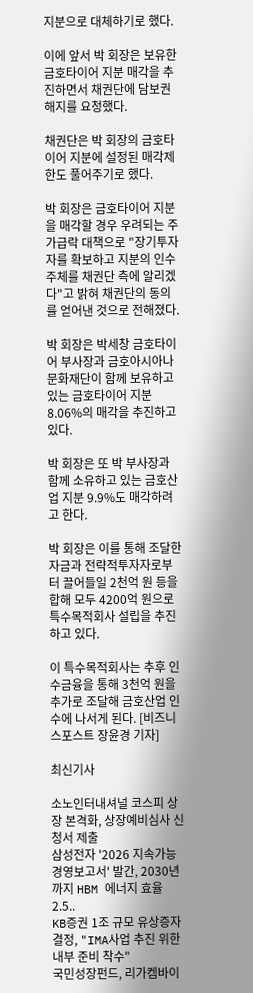지분으로 대체하기로 했다.

이에 앞서 박 회장은 보유한 금호타이어 지분 매각을 추진하면서 채권단에 담보권 해지를 요청했다.

채권단은 박 회장의 금호타이어 지분에 설정된 매각제한도 풀어주기로 했다.

박 회장은 금호타이어 지분을 매각할 경우 우려되는 주가급락 대책으로 "장기투자자를 확보하고 지분의 인수주체를 채권단 측에 알리겠다"고 밝혀 채권단의 동의를 얻어낸 것으로 전해졌다.

박 회장은 박세창 금호타이어 부사장과 금호아시아나문화재단이 함께 보유하고 있는 금호타이어 지분 8.06%의 매각을 추진하고 있다.

박 회장은 또 박 부사장과 함께 소유하고 있는 금호산업 지분 9.9%도 매각하려고 한다.

박 회장은 이를 통해 조달한 자금과 전략적투자자로부터 끌어들일 2천억 원 등을 합해 모두 4200억 원으로 특수목적회사 설립을 추진하고 있다.

이 특수목적회사는 추후 인수금융을 통해 3천억 원을 추가로 조달해 금호산업 인수에 나서게 된다. [비즈니스포스트 장윤경 기자]

최신기사

소노인터내셔널 코스피 상장 본격화, 상장예비심사 신청서 제출
삼성전자 '2026 지속가능경영보고서' 발간, 2030년까지 HBM 에너지 효율 2.5..
KB증권 1조 규모 유상증자 결정, "IMA사업 추진 위한 내부 준비 착수"
국민성장펀드, 리가켐바이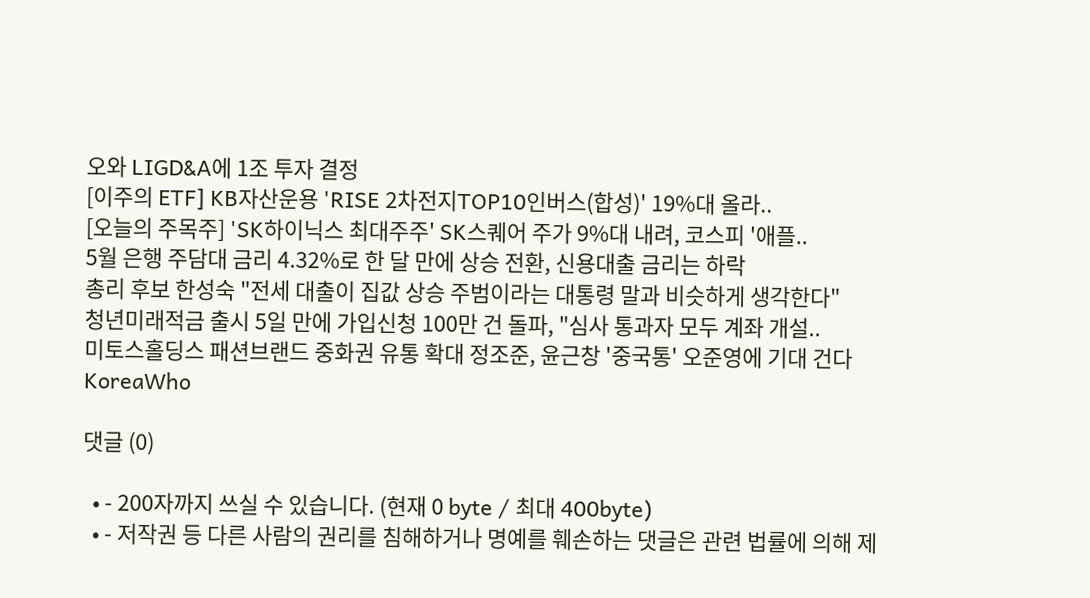오와 LIGD&A에 1조 투자 결정
[이주의 ETF] KB자산운용 'RISE 2차전지TOP10인버스(합성)' 19%대 올라..
[오늘의 주목주] 'SK하이닉스 최대주주' SK스퀘어 주가 9%대 내려, 코스피 '애플..
5월 은행 주담대 금리 4.32%로 한 달 만에 상승 전환, 신용대출 금리는 하락
총리 후보 한성숙 "전세 대출이 집값 상승 주범이라는 대통령 말과 비슷하게 생각한다"
청년미래적금 출시 5일 만에 가입신청 100만 건 돌파, "심사 통과자 모두 계좌 개설..
미토스홀딩스 패션브랜드 중화권 유통 확대 정조준, 윤근창 '중국통' 오준영에 기대 건다
KoreaWho

댓글 (0)

  • - 200자까지 쓰실 수 있습니다. (현재 0 byte / 최대 400byte)
  • - 저작권 등 다른 사람의 권리를 침해하거나 명예를 훼손하는 댓글은 관련 법률에 의해 제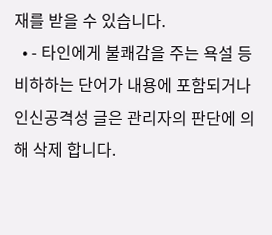재를 받을 수 있습니다.
  • - 타인에게 불쾌감을 주는 욕설 등 비하하는 단어가 내용에 포함되거나 인신공격성 글은 관리자의 판단에 의해 삭제 합니다.